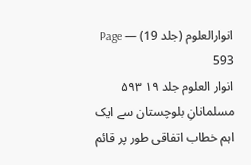انوارالعلوم (جلد 19) — Page 593
انوار العلوم جلد ۱۹ ۵۹۳ مسلمانانِ بلوچستان سے ایک اہم خطاب اتفاقی طور پر قائم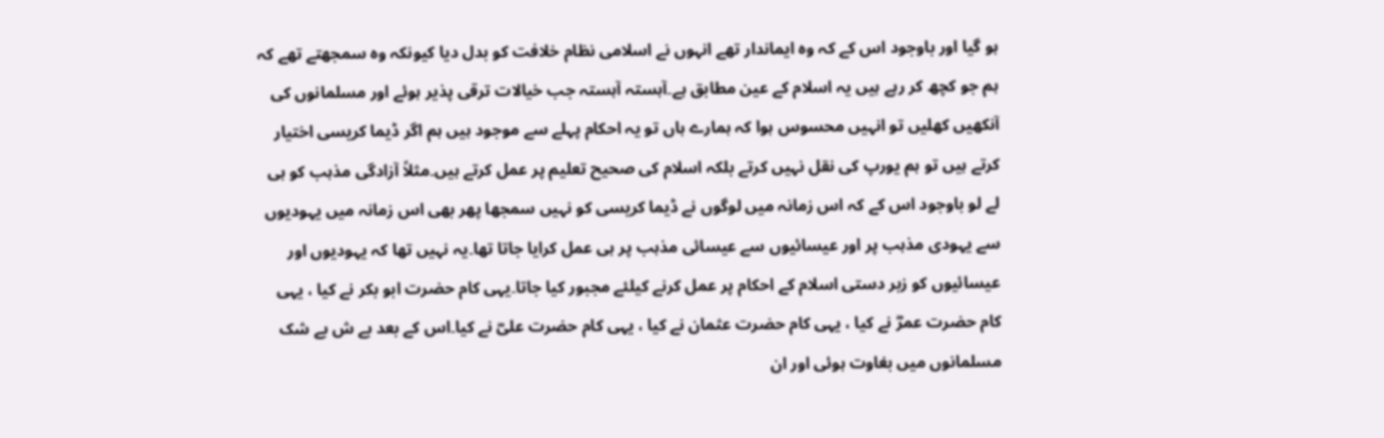ہو گیا اور باوجود اس کے کہ وہ ایماندار تھے انہوں نے اسلامی نظام خلافت کو بدل دیا کیونکہ وہ سمجھتے تھے کہ ہم جو کچھ کر رہے ہیں یہ اسلام کے عین مطابق ہے۔آہستہ آہستہ جب خیالات ترقی پذیر ہوئے اور مسلمانوں کی آنکھیں کھلیں تو انہیں محسوس ہوا کہ ہمارے ہاں تو یہ احکام پہلے سے موجود ہیں ہم اگر ڈیما کریسی اختیار کرتے ہیں تو ہم یورپ کی نقل نہیں کرتے بلکہ اسلام کی صحیح تعلیم پر عمل کرتے ہیں۔مثلاً آزادگی مذہب کو ہی لے لو باوجود اس کے کہ اس زمانہ میں لوگوں نے ڈیما کریسی کو نہیں سمجھا پھر بھی اس زمانہ میں یہودیوں سے یہودی مذہب پر اور عیسائیوں سے عیسائی مذہب پر ہی عمل کرایا جاتا تھا۔یہ نہیں تھا کہ یہودیوں اور عیسائیوں کو زبر دستی اسلام کے احکام پر عمل کرنے کیلئے مجبور کیا جاتا۔یہی کام حضرت ابو بکر نے کیا ، یہی کام حضرت عمرؓ نے کیا ، یہی کام حضرت عثمان نے کیا ، یہی کام حضرت علیؓ نے کیا۔اس کے بعد بے ش بے شک مسلمانوں میں بغاوت ہوئی اور ان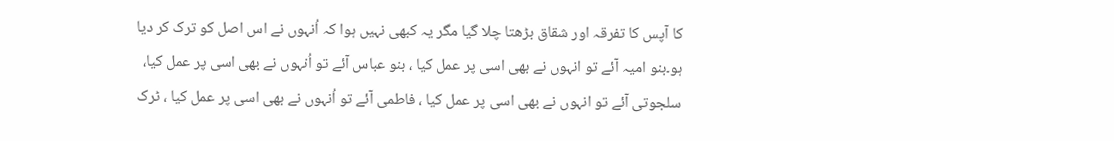کا آپس کا تفرقہ اور شقاق بڑھتا چلا گیا مگر یہ کبھی نہیں ہوا کہ اُنہوں نے اس اصل کو ترک کر دیا ہو۔بنو امیہ آئے تو انہوں نے بھی اسی پر عمل کیا ، بنو عباس آئے تو اُنہوں نے بھی اسی پر عمل کیا، سلجوتی آئے تو انہوں نے بھی اسی پر عمل کیا ، فاطمی آئے تو اُنہوں نے بھی اسی پر عمل کیا ، ٹرک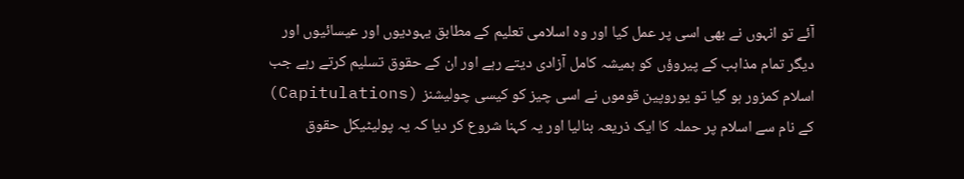آئے تو انہوں نے بھی اسی پر عمل کیا اور وہ اسلامی تعلیم کے مطابق یہودیوں اور عیسائیوں اور دیگر تمام مذاہب کے پیروؤں کو ہمیشہ کامل آزادی دیتے رہے اور ان کے حقوق تسلیم کرتے رہے جب اسلام کمزور ہو گیا تو یوروپین قوموں نے اسی چیز کو کیسی چولیشنز (Capitulations) کے نام سے اسلام پر حملہ کا ایک ذریعہ بنالیا اور یہ کہنا شروع کر دیا کہ یہ پولیٹیکل حقوق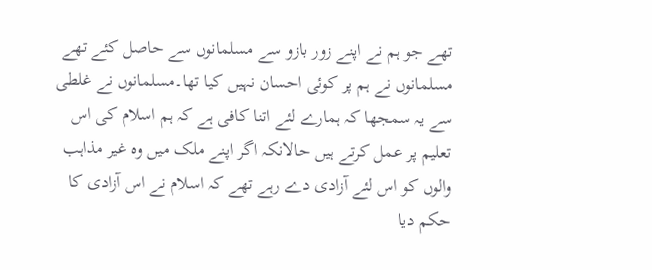تھے جو ہم نے اپنے زور بازو سے مسلمانوں سے حاصل کئے تھے مسلمانوں نے ہم پر کوئی احسان نہیں کیا تھا۔مسلمانوں نے غلطی سے یہ سمجھا کہ ہمارے لئے اتنا کافی ہے کہ ہم اسلام کی اس تعلیم پر عمل کرتے ہیں حالانکہ اگر اپنے ملک میں وہ غیر مذاہب والوں کو اس لئے آزادی دے رہے تھے کہ اسلام نے اس آزادی کا حکم دیا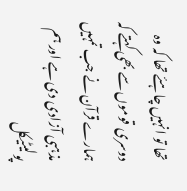تھا تو انہیں چاہئے تھا کہ وہ دوسری قوموں سے بھی کہتے کہ ہمارے قرآن نے جب تمہیں مذہبی آزادی دی ہے اور ہم پولیٹیکل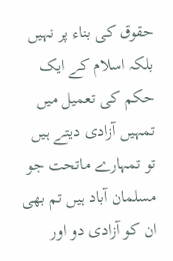حقوق کی بناء پر نہیں بلکہ اسلام کے ایک حکم کی تعمیل میں تمہیں آزادی دیتے ہیں تو تمہارے ماتحت جو مسلمان آباد ہیں تم بھی ان کو آزادی دو اور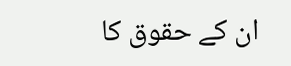ان کے حقوق کا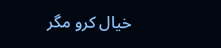خیال کرو مگر